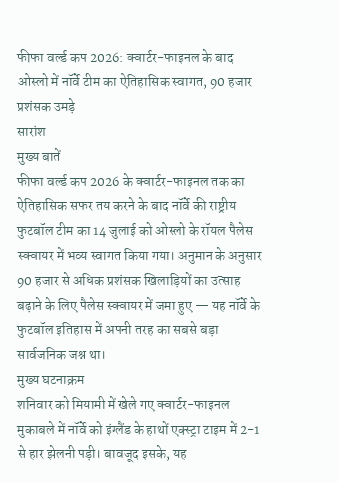फीफा वर्ल्ड कप 2026: क्वार्टर-फाइनल के बाद ओस्लो में नॉर्वे टीम का ऐतिहासिक स्वागत, 90 हजार प्रशंसक उमड़े
सारांश
मुख्य बातें
फीफा वर्ल्ड कप 2026 के क्वार्टर-फाइनल तक का ऐतिहासिक सफर तय करने के बाद नॉर्वे की राष्ट्रीय फुटबॉल टीम का 14 जुलाई को ओस्लो के रॉयल पैलेस स्क्वायर में भव्य स्वागत किया गया। अनुमान के अनुसार 90 हजार से अधिक प्रशंसक खिलाड़ियों का उत्साह बढ़ाने के लिए पैलेस स्क्वायर में जमा हुए — यह नॉर्वे के फुटबॉल इतिहास में अपनी तरह का सबसे बड़ा सार्वजनिक जश्न था।
मुख्य घटनाक्रम
शनिवार को मियामी में खेले गए क्वार्टर-फाइनल मुकाबले में नॉर्वे को इंग्लैंड के हाथों एक्स्ट्रा टाइम में 2-1 से हार झेलनी पड़ी। बावजूद इसके, यह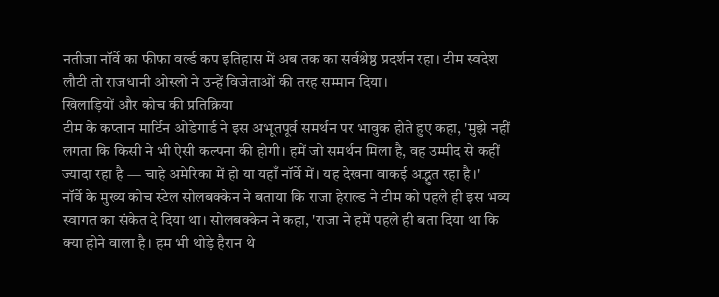नतीजा नॉर्वे का फीफा वर्ल्ड कप इतिहास में अब तक का सर्वश्रेष्ठ प्रदर्शन रहा। टीम स्वदेश लौटी तो राजधानी ओस्लो ने उन्हें विजेताओं की तरह सम्मान दिया।
खिलाड़ियों और कोच की प्रतिक्रिया
टीम के कप्तान मार्टिन ओडेगार्ड ने इस अभूतपूर्व समर्थन पर भावुक होते हुए कहा, 'मुझे नहीं लगता कि किसी ने भी ऐसी कल्पना की होगी। हमें जो समर्थन मिला है, वह उम्मीद से कहीं ज्यादा रहा है — चाहे अमेरिका में हो या यहाँ नॉर्वे में। यह देखना वाकई अद्भुत रहा है।'
नॉर्वे के मुख्य कोच स्टेल सोलबक्केन ने बताया कि राजा हेराल्ड ने टीम को पहले ही इस भव्य स्वागत का संकेत दे दिया था। सोलबक्केन ने कहा, 'राजा ने हमें पहले ही बता दिया था कि क्या होने वाला है। हम भी थोड़े हैरान थे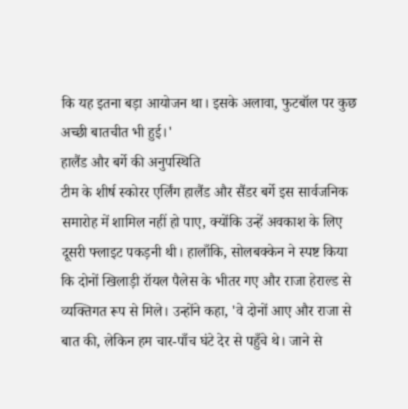कि यह इतना बड़ा आयोजन था। इसके अलावा, फुटबॉल पर कुछ अच्छी बातचीत भी हुई।'
हालैंड और बर्गे की अनुपस्थिति
टीम के शीर्ष स्कोरर एर्लिंग हालैंड और सैंडर बर्गे इस सार्वजनिक समारोह में शामिल नहीं हो पाए, क्योंकि उन्हें अवकाश के लिए दूसरी फ्लाइट पकड़नी थी। हालाँकि, सोलबक्केन ने स्पष्ट किया कि दोनों खिलाड़ी रॉयल पैलेस के भीतर गए और राजा हेराल्ड से व्यक्तिगत रूप से मिले। उन्होंने कहा, 'वे दोनों आए और राजा से बात की, लेकिन हम चार-पाँच घंटे देर से पहुँचे थे। जाने से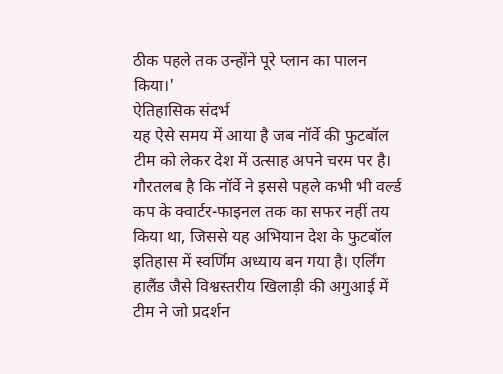ठीक पहले तक उन्होंने पूरे प्लान का पालन किया।'
ऐतिहासिक संदर्भ
यह ऐसे समय में आया है जब नॉर्वे की फुटबॉल टीम को लेकर देश में उत्साह अपने चरम पर है। गौरतलब है कि नॉर्वे ने इससे पहले कभी भी वर्ल्ड कप के क्वार्टर-फाइनल तक का सफर नहीं तय किया था, जिससे यह अभियान देश के फुटबॉल इतिहास में स्वर्णिम अध्याय बन गया है। एर्लिंग हालैंड जैसे विश्वस्तरीय खिलाड़ी की अगुआई में टीम ने जो प्रदर्शन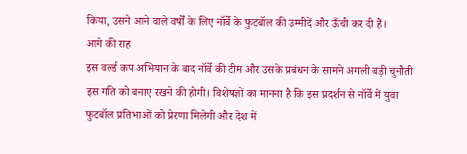किया, उसने आने वाले वर्षों के लिए नॉर्वे के फुटबॉल की उम्मीदें और ऊँची कर दी हैं।
आगे की राह
इस वर्ल्ड कप अभियान के बाद नॉर्वे की टीम और उसके प्रबंधन के सामने अगली बड़ी चुनौती इस गति को बनाए रखने की होगी। विशेषज्ञों का मानना है कि इस प्रदर्शन से नॉर्वे में युवा फुटबॉल प्रतिभाओं को प्रेरणा मिलेगी और देश में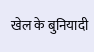खेल के बुनियादी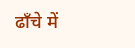ढाँचे में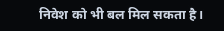निवेश को भी बल मिल सकता है।